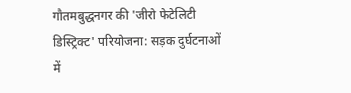गौतमबुद्धनगर की 'जीरो फेटेलिटी डिस्ट्रिक्ट' परियोजना: सड़क दुर्घटनाओं में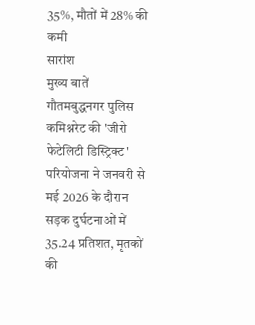35%, मौतों में 28% की कमी
सारांश
मुख्य बातें
गौतमबुद्धनगर पुलिस कमिश्नरेट की 'जीरो फेटेलिटी डिस्ट्रिक्ट' परियोजना ने जनवरी से मई 2026 के दौरान सड़क दुर्घटनाओं में 35.24 प्रतिशत, मृतकों की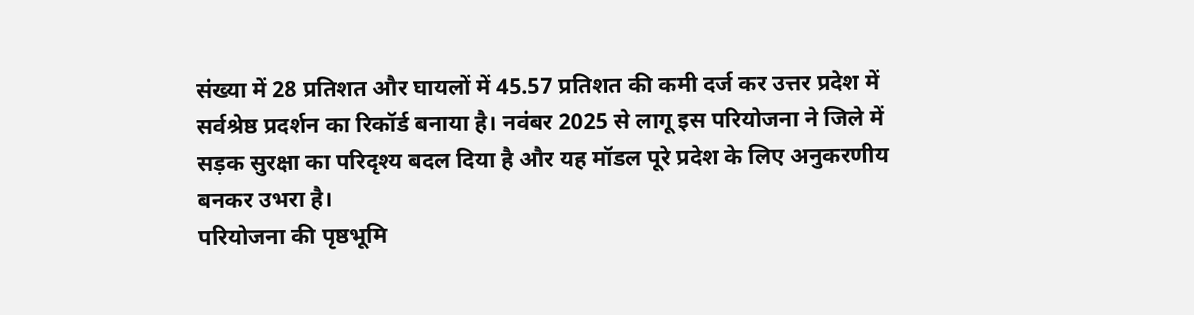संख्या में 28 प्रतिशत और घायलों में 45.57 प्रतिशत की कमी दर्ज कर उत्तर प्रदेश में सर्वश्रेष्ठ प्रदर्शन का रिकॉर्ड बनाया है। नवंबर 2025 से लागू इस परियोजना ने जिले में सड़क सुरक्षा का परिदृश्य बदल दिया है और यह मॉडल पूरे प्रदेश के लिए अनुकरणीय बनकर उभरा है।
परियोजना की पृष्ठभूमि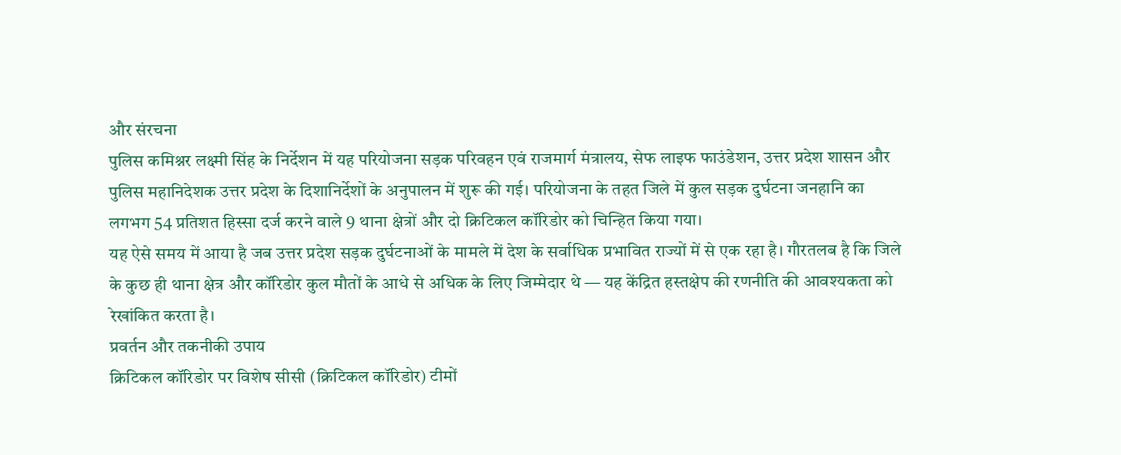और संरचना
पुलिस कमिश्नर लक्ष्मी सिंह के निर्देशन में यह परियोजना सड़क परिवहन एवं राजमार्ग मंत्रालय, सेफ लाइफ फाउंडेशन, उत्तर प्रदेश शासन और पुलिस महानिदेशक उत्तर प्रदेश के दिशानिर्देशों के अनुपालन में शुरू की गई। परियोजना के तहत जिले में कुल सड़क दुर्घटना जनहानि का लगभग 54 प्रतिशत हिस्सा दर्ज करने वाले 9 थाना क्षेत्रों और दो क्रिटिकल कॉरिडोर को चिन्हित किया गया।
यह ऐसे समय में आया है जब उत्तर प्रदेश सड़क दुर्घटनाओं के मामले में देश के सर्वाधिक प्रभावित राज्यों में से एक रहा है। गौरतलब है कि जिले के कुछ ही थाना क्षेत्र और कॉरिडोर कुल मौतों के आधे से अधिक के लिए जिम्मेदार थे — यह केंद्रित हस्तक्षेप की रणनीति की आवश्यकता को रेखांकित करता है।
प्रवर्तन और तकनीकी उपाय
क्रिटिकल कॉरिडोर पर विशेष सीसी (क्रिटिकल कॉरिडोर) टीमों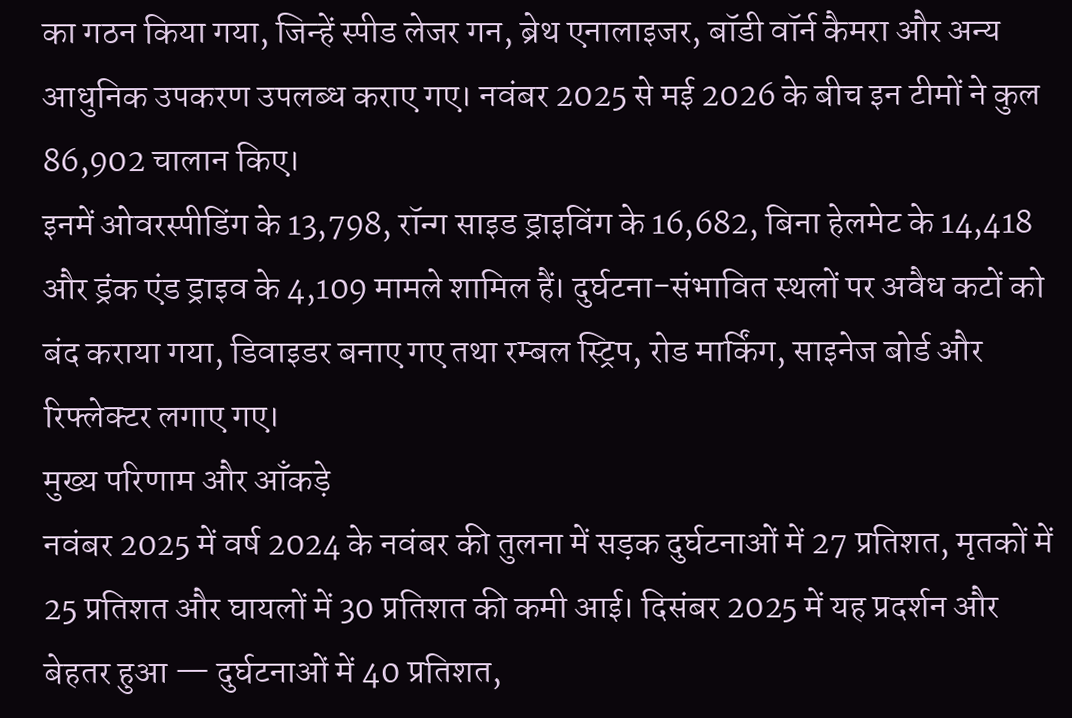का गठन किया गया, जिन्हें स्पीड लेजर गन, ब्रेथ एनालाइजर, बॉडी वॉर्न कैमरा और अन्य आधुनिक उपकरण उपलब्ध कराए गए। नवंबर 2025 से मई 2026 के बीच इन टीमों ने कुल 86,902 चालान किए।
इनमें ओवरस्पीडिंग के 13,798, रॉन्ग साइड ड्राइविंग के 16,682, बिना हेलमेट के 14,418 और ड्रंक एंड ड्राइव के 4,109 मामले शामिल हैं। दुर्घटना-संभावित स्थलों पर अवैध कटों को बंद कराया गया, डिवाइडर बनाए गए तथा रम्बल स्ट्रिप, रोड मार्किंग, साइनेज बोर्ड और रिफ्लेक्टर लगाए गए।
मुख्य परिणाम और आँकड़े
नवंबर 2025 में वर्ष 2024 के नवंबर की तुलना में सड़क दुर्घटनाओं में 27 प्रतिशत, मृतकों में 25 प्रतिशत और घायलों में 30 प्रतिशत की कमी आई। दिसंबर 2025 में यह प्रदर्शन और बेहतर हुआ — दुर्घटनाओं में 40 प्रतिशत,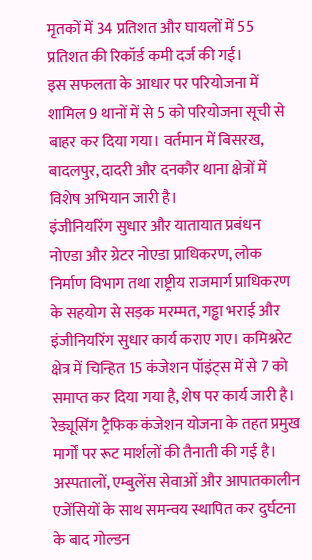मृतकों में 34 प्रतिशत और घायलों में 55 प्रतिशत की रिकॉर्ड कमी दर्ज की गई।
इस सफलता के आधार पर परियोजना में शामिल 9 थानों में से 5 को परियोजना सूची से बाहर कर दिया गया। वर्तमान में बिसरख, बादलपुर, दादरी और दनकौर थाना क्षेत्रों में विशेष अभियान जारी है।
इंजीनियरिंग सुधार और यातायात प्रबंधन
नोएडा और ग्रेटर नोएडा प्राधिकरण, लोक निर्माण विभाग तथा राष्ट्रीय राजमार्ग प्राधिकरण के सहयोग से सड़क मरम्मत, गड्ढा भराई और इंजीनियरिंग सुधार कार्य कराए गए। कमिश्नरेट क्षेत्र में चिन्हित 15 कंजेशन पॉइंट्स में से 7 को समाप्त कर दिया गया है, शेष पर कार्य जारी है।
रेड्यूसिंग ट्रैफिक कंजेशन योजना के तहत प्रमुख मार्गों पर रूट मार्शलों की तैनाती की गई है। अस्पतालों, एम्बुलेंस सेवाओं और आपातकालीन एजेंसियों के साथ समन्वय स्थापित कर दुर्घटना के बाद गोल्डन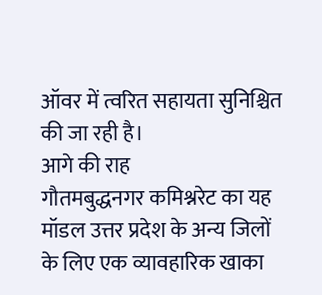ऑवर में त्वरित सहायता सुनिश्चित की जा रही है।
आगे की राह
गौतमबुद्धनगर कमिश्नरेट का यह मॉडल उत्तर प्रदेश के अन्य जिलों के लिए एक व्यावहारिक खाका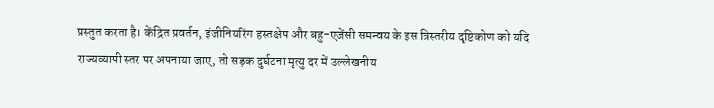प्रस्तुत करता है। केंद्रित प्रवर्तन, इंजीनियरिंग हस्तक्षेप और बहु-एजेंसी समन्वय के इस त्रिस्तरीय दृष्टिकोण को यदि राज्यव्यापी स्तर पर अपनाया जाए, तो सड़क दुर्घटना मृत्यु दर में उल्लेखनीय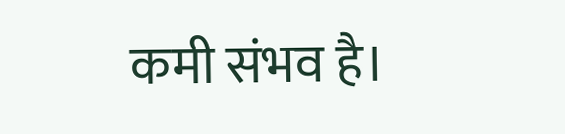कमी संभव है।